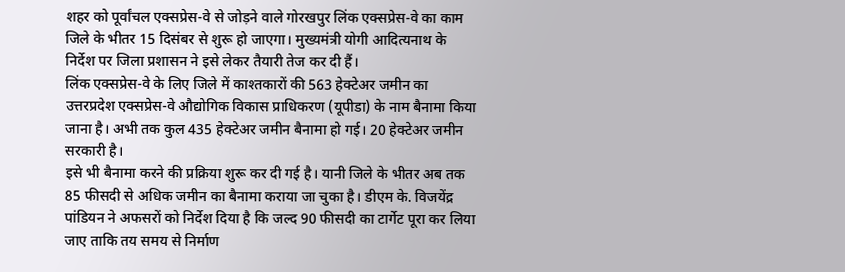शहर को पूर्वांचल एक्सप्रेस-वे से जोड़ने वाले गोरखपुर लिंक एक्सप्रेस-वे का काम जिले के भीतर 15 दिसंबर से शुरू हो जाएगा। मुख्यमंत्री योगी आदित्यनाथ के निर्देश पर जिला प्रशासन ने इसे लेकर तैयारी तेज कर दी हैं।
लिंक एक्सप्रेस-वे के लिए जिले में काश्तकारों की 563 हेक्टेअर जमीन का उत्तरप्रदेश एक्सप्रेस-वे औद्योगिक विकास प्राधिकरण (यूपीडा) के नाम बैनामा किया जाना है। अभी तक कुल 435 हेक्टेअर जमीन बैनामा हो गई। 20 हेक्टेअर जमीन सरकारी है।
इसे भी बैनामा करने की प्रक्रिया शुरू कर दी गई है। यानी जिले के भीतर अब तक 85 फीसदी से अधिक जमीन का बैनामा कराया जा चुका है। डीएम के. विजयेंद्र पांडियन ने अफसरों को निर्देश दिया है कि जल्द 90 फीसदी का टार्गेट पूरा कर लिया जाए ताकि तय समय से निर्माण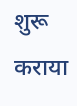शुरू कराया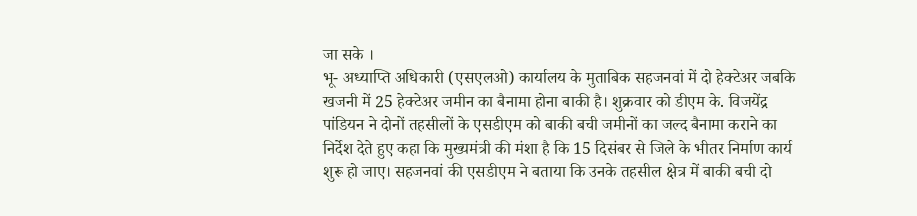जा सके ।
भू- अध्याप्ति अधिकारी (एसएलओ) कार्यालय के मुताबिक सहजनवां में दो हेक्टेअर जबकि खजनी में 25 हेक्टेअर जमीन का बैनामा होना बाकी है। शुक्रवार को डीएम के. विजयेंद्र पांडियन ने दोनों तहसीलों के एसडीएम को बाकी बची जमीनों का जल्द बैनामा कराने का निर्देश देते हुए कहा कि मुख्यमंत्री की मंशा है कि 15 दिसंबर से जिले के भीतर निर्माण कार्य शुरू हो जाए। सहजनवां की एसडीएम ने बताया कि उनके तहसील क्षेत्र में बाकी बची दो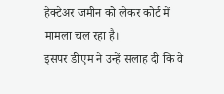हेक्टेअर जमीन को लेकर कोर्ट में मामला चल रहा है।
इसपर डीएम ने उन्हें सलाह दी कि वे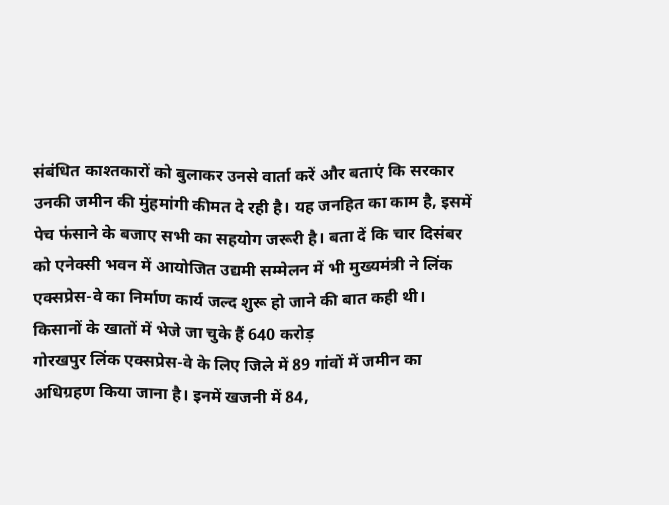संबंधित काश्तकारों को बुलाकर उनसे वार्ता करें और बताएं कि सरकार उनकी जमीन की मुंहमांगी कीमत दे रही है। यह जनहित का काम है, इसमें पेच फंसाने के बजाए सभी का सहयोग जरूरी है। बता दें कि चार दिसंबर को एनेक्सी भवन में आयोजित उद्यमी सम्मेलन में भी मुख्यमंत्री ने लिंक एक्सप्रेस-वे का निर्माण कार्य जल्द शुरू हो जाने की बात कही थी।
किसानों के खातों में भेजे जा चुके हैं 640 करोड़
गोरखपुर लिंक एक्सप्रेस-वे के लिए जिले में 89 गांवों में जमीन का अधिग्रहण किया जाना है। इनमें खजनी में 84,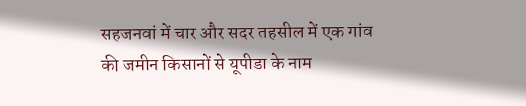सहजनवां में चार और सदर तहसील में एक गांव की जमीन किसानों से यूपीडा के नाम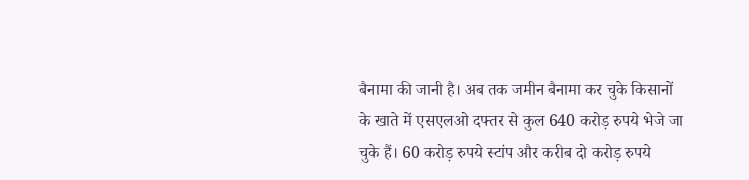बैनामा की जानी है। अब तक जमीन बैनामा कर चुके किसानों के खाते में एसएलओ दफ्तर से कुल 640 करोड़ रुपये भेजे जा चुके हैं। 60 करोड़ रुपये स्टांप और करीब दो करोड़ रुपये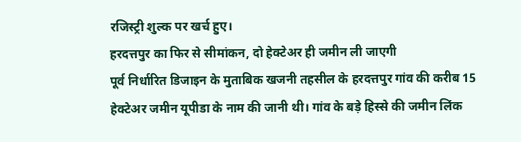रजिस्ट्री शुल्क पर खर्च हुए।
हरदत्तपुर का फिर से सीमांकन, दो हेक्टेअर ही जमीन ली जाएगी
पूर्व निर्धारित डिजाइन के मुताबिक खजनी तहसील के हरदत्तपुर गांव की करीब 15 हेक्टेअर जमीन यूपीडा के नाम की जानी थी। गांव के बड़े हिस्से की जमीन लिंक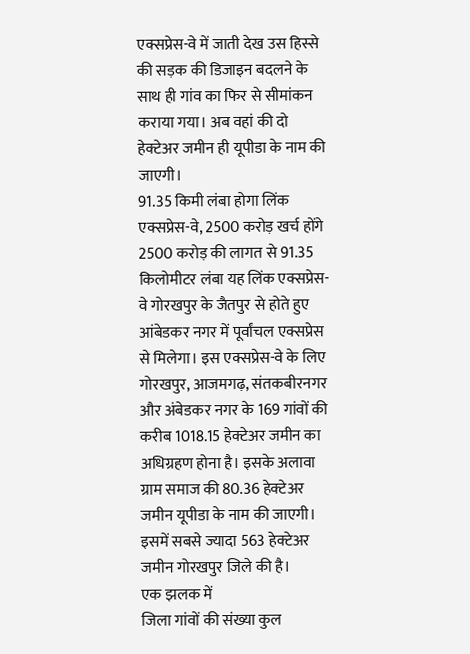एक्सप्रेस-वे में जाती देख उस हिस्से की सड़क की डिजाइन बदलने के साथ ही गांव का फिर से सीमांकन कराया गया। अब वहां की दो हेक्टेअर जमीन ही यूपीडा के नाम की जाएगी।
91.35 किमी लंबा होगा लिंक एक्सप्रेस-वे, 2500 करोड़ खर्च होंगे
2500 करोड़ की लागत से 91.35 किलोमीटर लंबा यह लिंक एक्सप्रेस-वे गोरखपुर के जैतपुर से होते हुए आंबेडकर नगर में पूर्वांचल एक्सप्रेस से मिलेगा। इस एक्सप्रेस-वे के लिए गोरखपुर, आजमगढ़, संतकबीरनगर और अंबेडकर नगर के 169 गांवों की करीब 1018.15 हेक्टेअर जमीन का अधिग्रहण होना है। इसके अलावा ग्राम समाज की 80.36 हेक्टेअर जमीन यूपीडा के नाम की जाएगी। इसमें सबसे ज्यादा 563 हेक्टेअर जमीन गोरखपुर जिले की है।
एक झलक में
जिला गांवों की संख्या कुल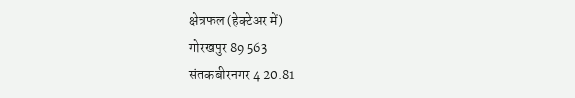क्षेत्रफल (हेक्टेअर में)
गोरखपुर 89 563
संतकबीरनगर 4 20.81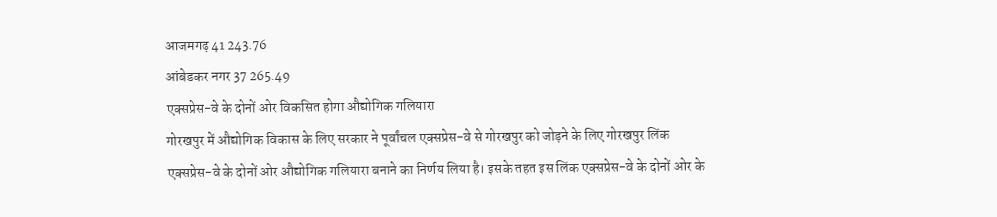आजमगढ़ 41 243.76
आंबेडकर नगर 37 265.49
एक्सप्रेस-वे के दोनों ओर विकसित होगा औद्योगिक गलियारा
गोरखपुर में औद्योगिक विकास के लिए सरकार ने पूर्वांचल एक्सप्रेस-वे से गोरखपुर को जोड़ने के लिए गोरखपुर लिंक एक्सप्रेस-वे के दोनों ओर औद्योगिक गलियारा बनाने का निर्णय लिया है। इसके तहत इस लिंक एक्सप्रेस-वे के दोनों ओर के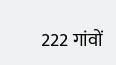222 गांवों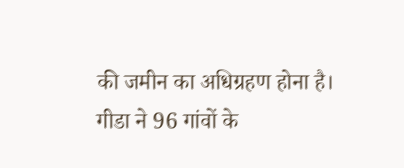की जमीन का अधिग्रहण होना है। गीडा ने 96 गांवों के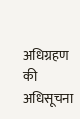अधिग्रहण की अधिसूचना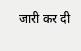जारी कर दी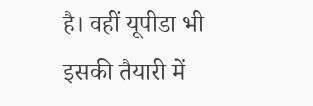है। वहीं यूपीडा भी इसकी तैयारी में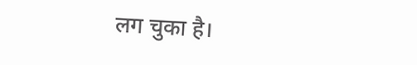लग चुका है।